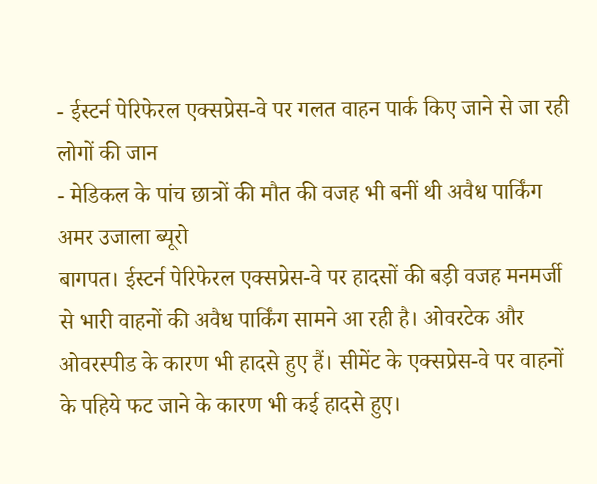- ईस्टर्न पेरिफेरल एक्सप्रेस-वे पर गलत वाहन पार्क किए जाने से जा रही लोगों की जान
- मेडिकल के पांच छात्रों की मौत की वजह भी बनीं थी अवैध पार्किंग
अमर उजाला ब्यूरो
बागपत। ईस्टर्न पेरिफेरल एक्सप्रेस-वे पर हादसों की बड़ी वजह मनमर्जी से भारी वाहनों की अवैध पार्किंग सामने आ रही है। ओवरटेक और ओवरस्पीड के कारण भी हादसे हुए हैं। सीमेंट के एक्सप्रेस-वे पर वाहनों के पहिये फट जाने के कारण भी कई हादसे हुए।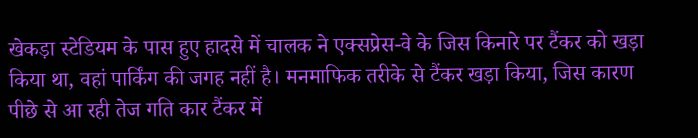खेकड़ा स्टेडियम के पास हुए हादसे में चालक ने एक्सप्रेस-वे के जिस किनारे पर टैंकर को खड़ा किया था, वहां पार्किंग की जगह नहीं है। मनमाफिक तरीके से टैंकर खड़ा किया, जिस कारण पीछे से आ रही तेज गति कार टैंकर में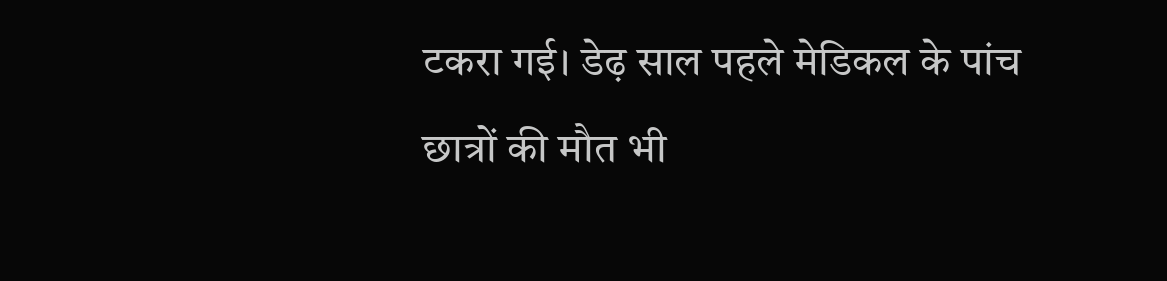टकरा गई। डेढ़ साल पहले मेडिकल के पांच छात्रों की मौत भी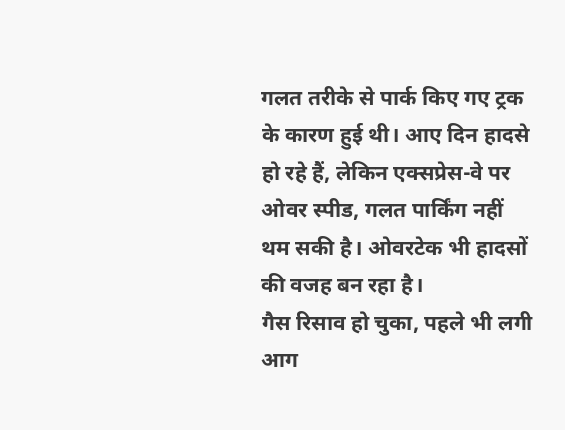गलत तरीके से पार्क किए गए ट्रक के कारण हुई थी। आए दिन हादसे हो रहे हैं, लेकिन एक्सप्रेस-वे पर ओवर स्पीड, गलत पार्किंग नहीं थम सकी है। ओवरटेक भी हादसों की वजह बन रहा है।
गैस रिसाव हो चुका, पहले भी लगी आग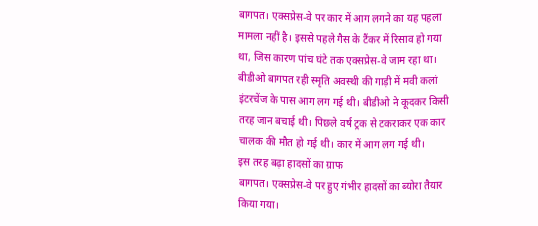बागपत। एक्सप्रेस-वे पर कार में आग लगने का यह पहला मामला नहीं है। इससे पहले गैस के टैंकर में रिसाव हो गया था, जिस कारण पांच घंटे तक एक्सप्रेस-वे जाम रहा था। बीडीओ बागपत रही स्मृति अवस्थी की गाड़ी में मवी कलां इंटरचेंज के पास आग लग गई थी। बीडीओ ने कूदकर किसी तरह जान बचाई थी। पिछले वर्ष ट्रक से टकराकर एक कार चालक की मौत हो गई थी। कार में आग लग गई थी।
इस तरह बढ़ा हादसों का ग्राफ
बागपत। एक्सप्रेस-वे पर हुए गंभीर हादसों का ब्योरा तैयार किया गया।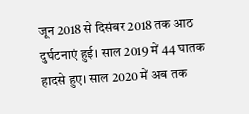जून 2018 से दिसंबर 2018 तक आठ दुर्घटनाएं हुई। साल 2019 में 44 घातक हादसे हुए। साल 2020 में अब तक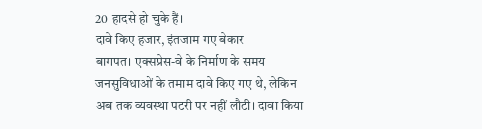20 हादसे हो चुके हैं।
दावे किए हजार, इंतजाम गए बेकार
बागपत। एक्सप्रेस-वे के निर्माण के समय जनसुविधाओं के तमाम दावे किए गए थे, लेकिन अब तक व्यवस्था पटरी पर नहीं लौटी। दावा किया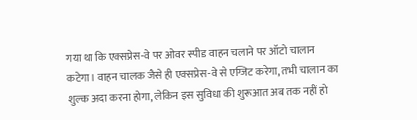गया था कि एक्सप्रेस-वे पर ओवर स्पीड वाहन चलाने पर ऑटो चालान कटेगा। वाहन चालक जैसे ही एक्सप्रेस-वे से एग्जिट करेगा, तभी चालान का शुल्क अदा करना होगा, लेकिन इस सुविधा की शुरूआत अब तक नहीं हो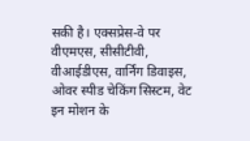सकी है। एक्सप्रेस-वे पर वीएमएस, सीसीटीवी, वीआईडीएस, वार्निंग डिवाइस, ओवर स्पीड चेकिंग सिस्टम, वेट इन मोशन के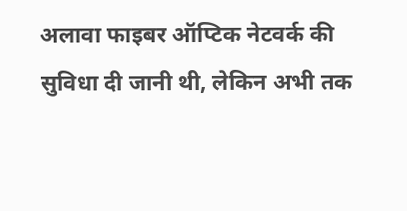अलावा फाइबर ऑप्टिक नेटवर्क की सुविधा दी जानी थी, लेकिन अभी तक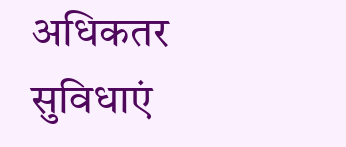अधिकतर सुविधाएं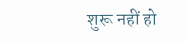शुरू नहीं हो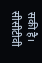सकी है। सीसीटीवी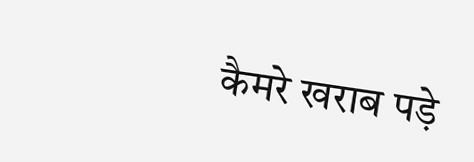कैमरे खराब पड़े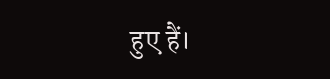हुए हैं।